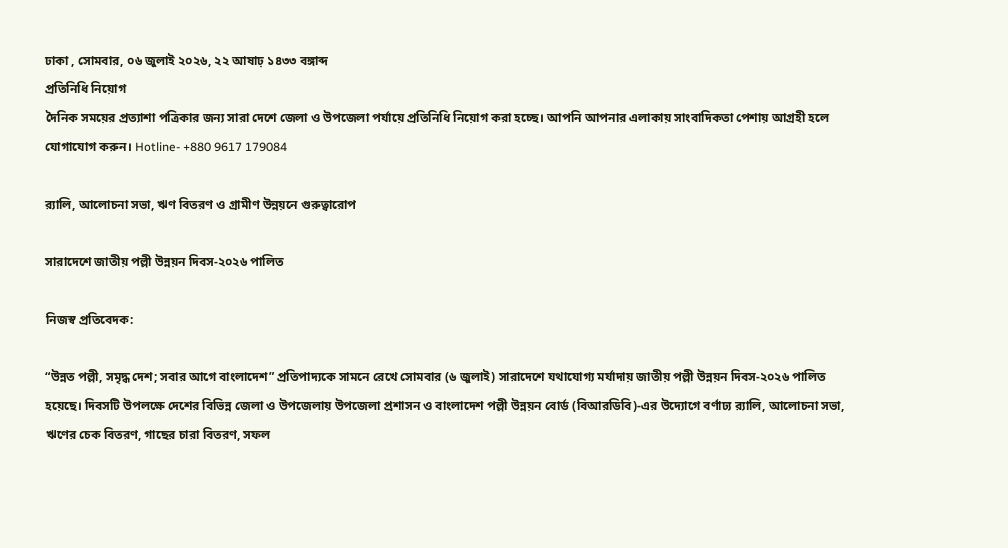ঢাকা , সোমবার, ০৬ জুলাই ২০২৬, ২২ আষাঢ় ১৪৩৩ বঙ্গাব্দ
প্রতিনিধি নিয়োগ
দৈনিক সময়ের প্রত্যাশা পত্রিকার জন্য সারা দেশে জেলা ও উপজেলা পর্যায়ে প্রতিনিধি নিয়োগ করা হচ্ছে। আপনি আপনার এলাকায় সাংবাদিকতা পেশায় আগ্রহী হলে যোগাযোগ করুন। Hotline- +880 9617 179084

র‍্যালি, আলোচনা সভা, ঋণ বিতরণ ও গ্রামীণ উন্নয়নে গুরুত্বারোপ

সারাদেশে জাতীয় পল্লী উন্নয়ন দিবস-২০২৬ পালিত

নিজস্ব প্রতিবেদক:

“উন্নত পল্লী, সমৃদ্ধ দেশ; সবার আগে বাংলাদেশ” প্রতিপাদ্যকে সামনে রেখে সোমবার (৬ জুলাই) সারাদেশে যথাযোগ্য মর্যাদায় জাতীয় পল্লী উন্নয়ন দিবস-২০২৬ পালিত হয়েছে। দিবসটি উপলক্ষে দেশের বিভিন্ন জেলা ও উপজেলায় উপজেলা প্রশাসন ও বাংলাদেশ পল্লী উন্নয়ন বোর্ড (বিআরডিবি)-এর উদ্যোগে বর্ণাঢ্য র‍্যালি, আলোচনা সভা, ঋণের চেক বিতরণ, গাছের চারা বিতরণ, সফল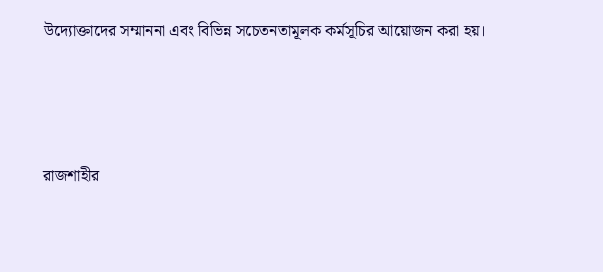উদ্যোক্তাদের সম্মাননা এবং বিভিন্ন সচেতনতামূলক কর্মসূচির আয়োজন করা হয়।



রাজশাহীর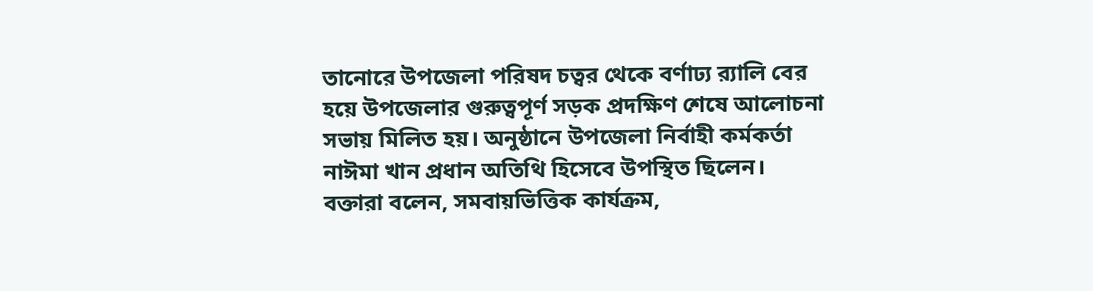তানোরে উপজেলা পরিষদ চত্বর থেকে বর্ণাঢ্য র‍্যালি বের হয়ে উপজেলার গুরুত্বপূর্ণ সড়ক প্রদক্ষিণ শেষে আলোচনা সভায় মিলিত হয়। অনুষ্ঠানে উপজেলা নির্বাহী কর্মকর্তা নাঈমা খান প্রধান অতিথি হিসেবে উপস্থিত ছিলেন। বক্তারা বলেন, সমবায়ভিত্তিক কার্যক্রম,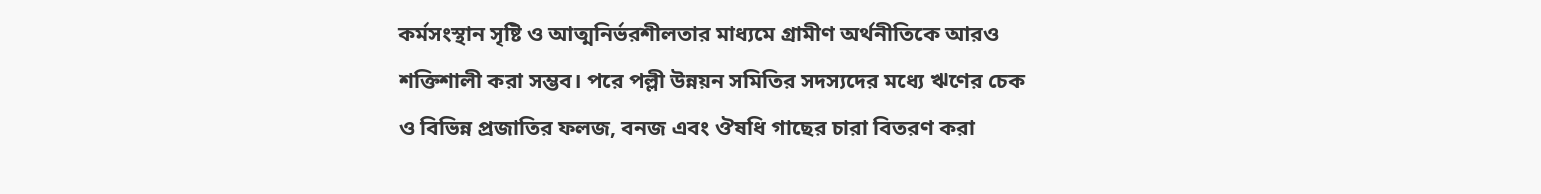কর্মসংস্থান সৃষ্টি ও আত্মনির্ভরশীলতার মাধ্যমে গ্রামীণ অর্থনীতিকে আরও শক্তিশালী করা সম্ভব। পরে পল্লী উন্নয়ন সমিতির সদস্যদের মধ্যে ঋণের চেক ও বিভিন্ন প্রজাতির ফলজ, বনজ এবং ঔষধি গাছের চারা বিতরণ করা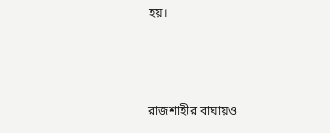হয়।



রাজশাহীর বাঘায়ও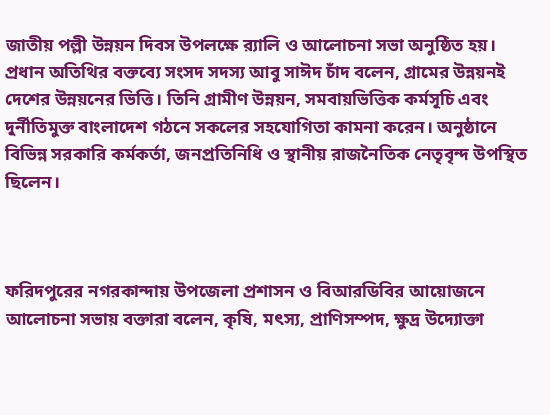জাতীয় পল্লী উন্নয়ন দিবস উপলক্ষে র‍্যালি ও আলোচনা সভা অনুষ্ঠিত হয়। প্রধান অতিথির বক্তব্যে সংসদ সদস্য আবু সাঈদ চাঁদ বলেন, গ্রামের উন্নয়নই দেশের উন্নয়নের ভিত্তি। তিনি গ্রামীণ উন্নয়ন, সমবায়ভিত্তিক কর্মসূচি এবং দুর্নীতিমুক্ত বাংলাদেশ গঠনে সকলের সহযোগিতা কামনা করেন। অনুষ্ঠানে বিভিন্ন সরকারি কর্মকর্তা, জনপ্রতিনিধি ও স্থানীয় রাজনৈতিক নেতৃবৃন্দ উপস্থিত ছিলেন।



ফরিদপুরের নগরকান্দায় উপজেলা প্রশাসন ও বিআরডিবির আয়োজনে আলোচনা সভায় বক্তারা বলেন, কৃষি, মৎস্য, প্রাণিসম্পদ, ক্ষুদ্র উদ্যোক্তা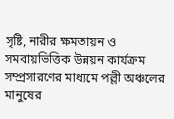সৃষ্টি, নারীর ক্ষমতায়ন ও সমবায়ভিত্তিক উন্নয়ন কার্যক্রম সম্প্রসারণের মাধ্যমে পল্লী অঞ্চলের মানুষের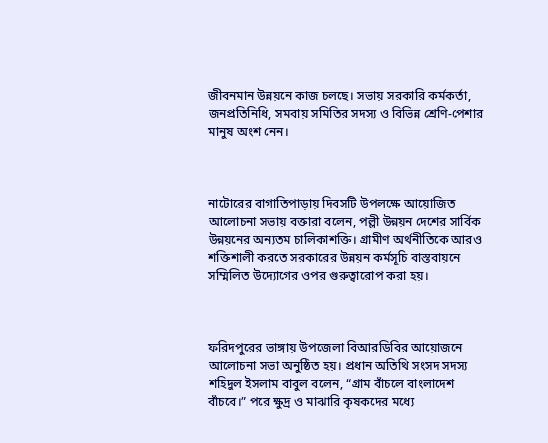জীবনমান উন্নয়নে কাজ চলছে। সভায় সরকারি কর্মকর্তা, জনপ্রতিনিধি, সমবায় সমিতির সদস্য ও বিভিন্ন শ্রেণি-পেশার মানুষ অংশ নেন।



নাটোরের বাগাতিপাড়ায় দিবসটি উপলক্ষে আয়োজিত আলোচনা সভায় বক্তারা বলেন, পল্লী উন্নয়ন দেশের সার্বিক উন্নয়নের অন্যতম চালিকাশক্তি। গ্রামীণ অর্থনীতিকে আরও শক্তিশালী করতে সরকারের উন্নয়ন কর্মসূচি বাস্তবায়নে সম্মিলিত উদ্যোগের ওপর গুরুত্বারোপ করা হয়।



ফরিদপুরের ভাঙ্গায় উপজেলা বিআরডিবির আয়োজনে আলোচনা সভা অনুষ্ঠিত হয়। প্রধান অতিথি সংসদ সদস্য শহিদুল ইসলাম বাবুল বলেন, “গ্রাম বাঁচলে বাংলাদেশ বাঁচবে।” পরে ক্ষুদ্র ও মাঝারি কৃষকদের মধ্যে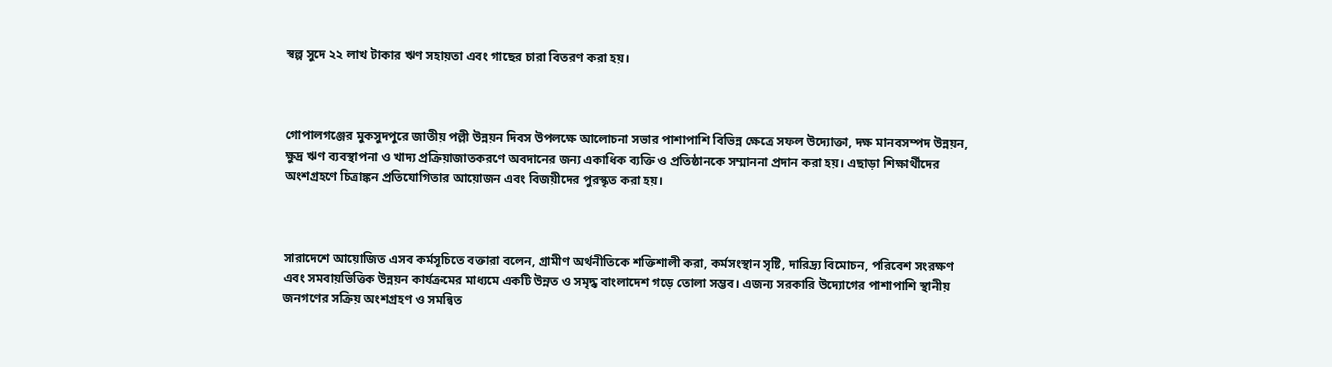স্বল্প সুদে ২২ লাখ টাকার ঋণ সহায়তা এবং গাছের চারা বিতরণ করা হয়।



গোপালগঞ্জের মুকসুদপুরে জাতীয় পল্লী উন্নয়ন দিবস উপলক্ষে আলোচনা সভার পাশাপাশি বিভিন্ন ক্ষেত্রে সফল উদ্যোক্তা, দক্ষ মানবসম্পদ উন্নয়ন, ক্ষুদ্র ঋণ ব্যবস্থাপনা ও খাদ্য প্রক্রিয়াজাতকরণে অবদানের জন্য একাধিক ব্যক্তি ও প্রতিষ্ঠানকে সম্মাননা প্রদান করা হয়। এছাড়া শিক্ষার্থীদের অংশগ্রহণে চিত্রাঙ্কন প্রতিযোগিতার আয়োজন এবং বিজয়ীদের পুরস্কৃত করা হয়।



সারাদেশে আয়োজিত এসব কর্মসূচিতে বক্তারা বলেন, গ্রামীণ অর্থনীতিকে শক্তিশালী করা, কর্মসংস্থান সৃষ্টি, দারিদ্র্য বিমোচন, পরিবেশ সংরক্ষণ এবং সমবায়ভিত্তিক উন্নয়ন কার্যক্রমের মাধ্যমে একটি উন্নত ও সমৃদ্ধ বাংলাদেশ গড়ে তোলা সম্ভব। এজন্য সরকারি উদ্যোগের পাশাপাশি স্থানীয় জনগণের সক্রিয় অংশগ্রহণ ও সমন্বিত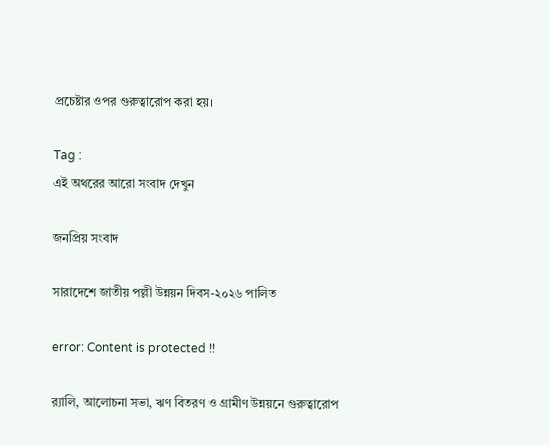প্রচেষ্টার ওপর গুরুত্বারোপ করা হয়।

Tag :
এই অথরের আরো সংবাদ দেখুন

জনপ্রিয় সংবাদ

সারাদেশে জাতীয় পল্লী উন্নয়ন দিবস-২০২৬ পালিত

error: Content is protected !!

র‍্যালি, আলোচনা সভা, ঋণ বিতরণ ও গ্রামীণ উন্নয়নে গুরুত্বারোপ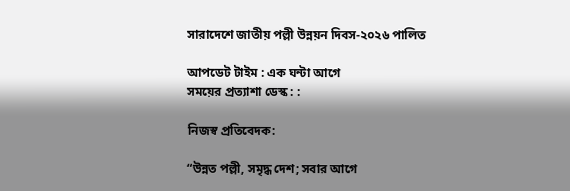সারাদেশে জাতীয় পল্লী উন্নয়ন দিবস-২০২৬ পালিত

আপডেট টাইম : এক ঘন্টা আগে
সময়ের প্রত্যাশা ডেস্ক : :

নিজস্ব প্রতিবেদক:

“উন্নত পল্লী, সমৃদ্ধ দেশ; সবার আগে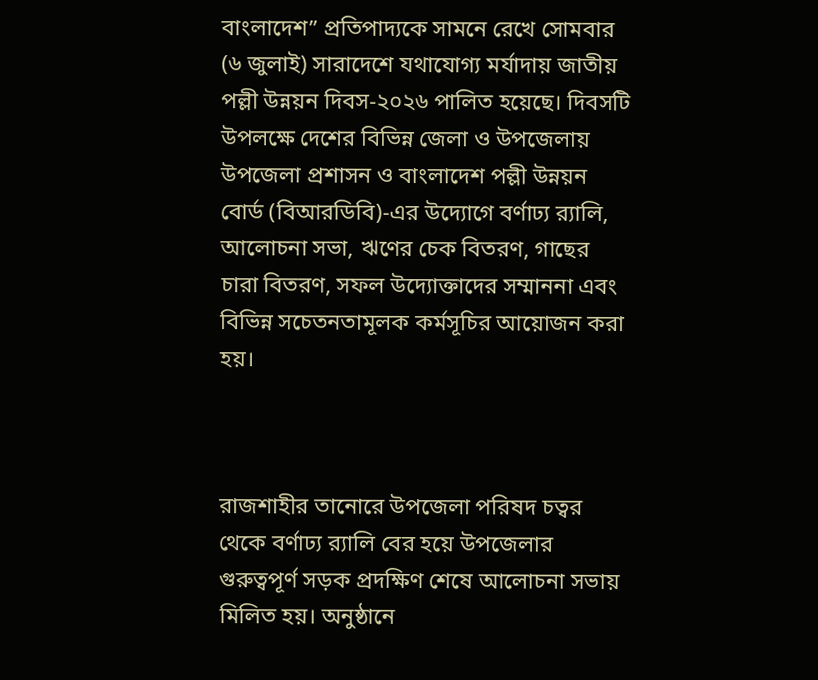বাংলাদেশ” প্রতিপাদ্যকে সামনে রেখে সোমবার (৬ জুলাই) সারাদেশে যথাযোগ্য মর্যাদায় জাতীয় পল্লী উন্নয়ন দিবস-২০২৬ পালিত হয়েছে। দিবসটি উপলক্ষে দেশের বিভিন্ন জেলা ও উপজেলায় উপজেলা প্রশাসন ও বাংলাদেশ পল্লী উন্নয়ন বোর্ড (বিআরডিবি)-এর উদ্যোগে বর্ণাঢ্য র‍্যালি, আলোচনা সভা, ঋণের চেক বিতরণ, গাছের চারা বিতরণ, সফল উদ্যোক্তাদের সম্মাননা এবং বিভিন্ন সচেতনতামূলক কর্মসূচির আয়োজন করা হয়।



রাজশাহীর তানোরে উপজেলা পরিষদ চত্বর থেকে বর্ণাঢ্য র‍্যালি বের হয়ে উপজেলার গুরুত্বপূর্ণ সড়ক প্রদক্ষিণ শেষে আলোচনা সভায় মিলিত হয়। অনুষ্ঠানে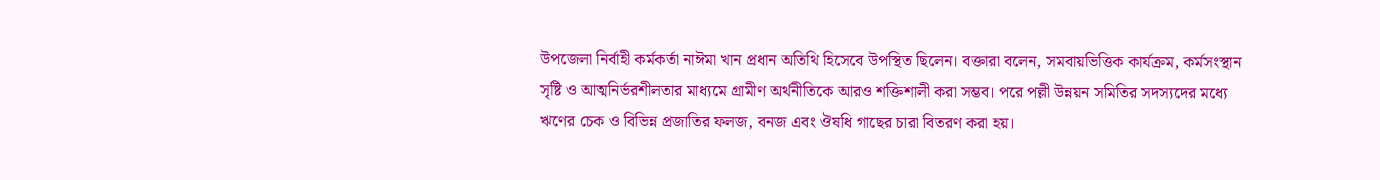উপজেলা নির্বাহী কর্মকর্তা নাঈমা খান প্রধান অতিথি হিসেবে উপস্থিত ছিলেন। বক্তারা বলেন, সমবায়ভিত্তিক কার্যক্রম, কর্মসংস্থান সৃষ্টি ও আত্মনির্ভরশীলতার মাধ্যমে গ্রামীণ অর্থনীতিকে আরও শক্তিশালী করা সম্ভব। পরে পল্লী উন্নয়ন সমিতির সদস্যদের মধ্যে ঋণের চেক ও বিভিন্ন প্রজাতির ফলজ, বনজ এবং ঔষধি গাছের চারা বিতরণ করা হয়।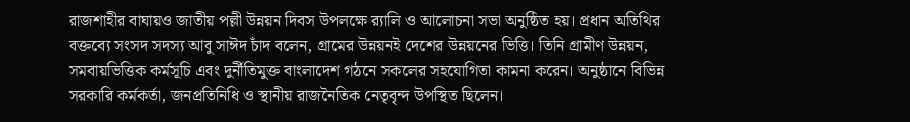রাজশাহীর বাঘায়ও জাতীয় পল্লী উন্নয়ন দিবস উপলক্ষে র‍্যালি ও আলোচনা সভা অনুষ্ঠিত হয়। প্রধান অতিথির বক্তব্যে সংসদ সদস্য আবু সাঈদ চাঁদ বলেন, গ্রামের উন্নয়নই দেশের উন্নয়নের ভিত্তি। তিনি গ্রামীণ উন্নয়ন, সমবায়ভিত্তিক কর্মসূচি এবং দুর্নীতিমুক্ত বাংলাদেশ গঠনে সকলের সহযোগিতা কামনা করেন। অনুষ্ঠানে বিভিন্ন সরকারি কর্মকর্তা, জনপ্রতিনিধি ও স্থানীয় রাজনৈতিক নেতৃবৃন্দ উপস্থিত ছিলেন।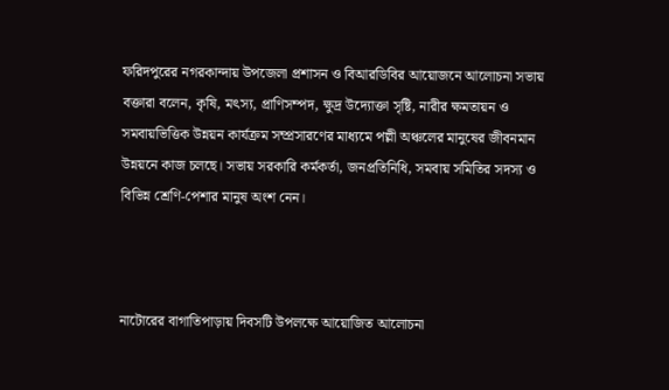ফরিদপুরের নগরকান্দায় উপজেলা প্রশাসন ও বিআরডিবির আয়োজনে আলোচনা সভায় বক্তারা বলেন, কৃষি, মৎস্য, প্রাণিসম্পদ, ক্ষুদ্র উদ্যোক্তা সৃষ্টি, নারীর ক্ষমতায়ন ও সমবায়ভিত্তিক উন্নয়ন কার্যক্রম সম্প্রসারণের মাধ্যমে পল্লী অঞ্চলের মানুষের জীবনমান উন্নয়নে কাজ চলছে। সভায় সরকারি কর্মকর্তা, জনপ্রতিনিধি, সমবায় সমিতির সদস্য ও বিভিন্ন শ্রেণি-পেশার মানুষ অংশ নেন।



নাটোরের বাগাতিপাড়ায় দিবসটি উপলক্ষে আয়োজিত আলোচনা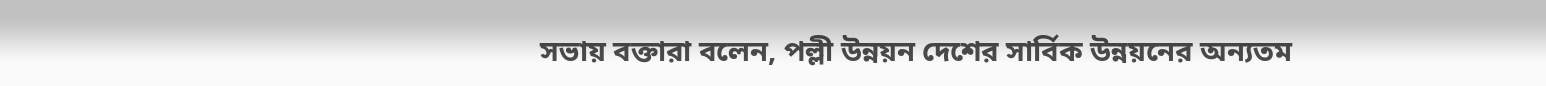সভায় বক্তারা বলেন, পল্লী উন্নয়ন দেশের সার্বিক উন্নয়নের অন্যতম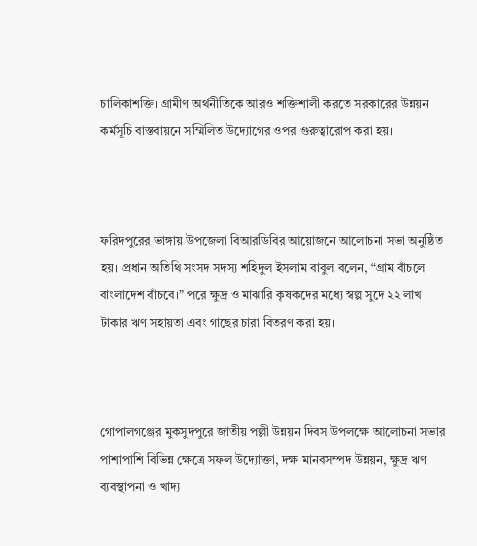চালিকাশক্তি। গ্রামীণ অর্থনীতিকে আরও শক্তিশালী করতে সরকারের উন্নয়ন কর্মসূচি বাস্তবায়নে সম্মিলিত উদ্যোগের ওপর গুরুত্বারোপ করা হয়।



ফরিদপুরের ভাঙ্গায় উপজেলা বিআরডিবির আয়োজনে আলোচনা সভা অনুষ্ঠিত হয়। প্রধান অতিথি সংসদ সদস্য শহিদুল ইসলাম বাবুল বলেন, “গ্রাম বাঁচলে বাংলাদেশ বাঁচবে।” পরে ক্ষুদ্র ও মাঝারি কৃষকদের মধ্যে স্বল্প সুদে ২২ লাখ টাকার ঋণ সহায়তা এবং গাছের চারা বিতরণ করা হয়।



গোপালগঞ্জের মুকসুদপুরে জাতীয় পল্লী উন্নয়ন দিবস উপলক্ষে আলোচনা সভার পাশাপাশি বিভিন্ন ক্ষেত্রে সফল উদ্যোক্তা, দক্ষ মানবসম্পদ উন্নয়ন, ক্ষুদ্র ঋণ ব্যবস্থাপনা ও খাদ্য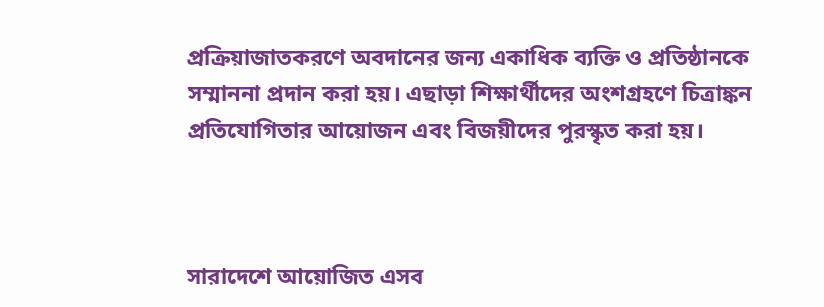প্রক্রিয়াজাতকরণে অবদানের জন্য একাধিক ব্যক্তি ও প্রতিষ্ঠানকে সম্মাননা প্রদান করা হয়। এছাড়া শিক্ষার্থীদের অংশগ্রহণে চিত্রাঙ্কন প্রতিযোগিতার আয়োজন এবং বিজয়ীদের পুরস্কৃত করা হয়।



সারাদেশে আয়োজিত এসব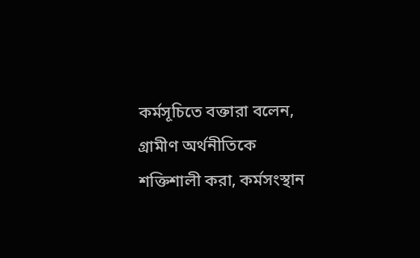কর্মসূচিতে বক্তারা বলেন, গ্রামীণ অর্থনীতিকে শক্তিশালী করা, কর্মসংস্থান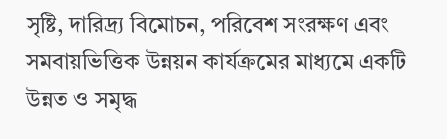সৃষ্টি, দারিদ্র্য বিমোচন, পরিবেশ সংরক্ষণ এবং সমবায়ভিত্তিক উন্নয়ন কার্যক্রমের মাধ্যমে একটি উন্নত ও সমৃদ্ধ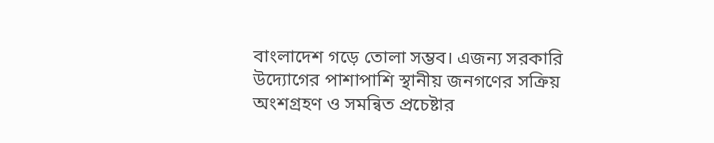বাংলাদেশ গড়ে তোলা সম্ভব। এজন্য সরকারি উদ্যোগের পাশাপাশি স্থানীয় জনগণের সক্রিয় অংশগ্রহণ ও সমন্বিত প্রচেষ্টার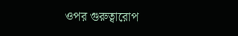ওপর গুরুত্বারোপ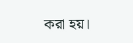করা হয়।